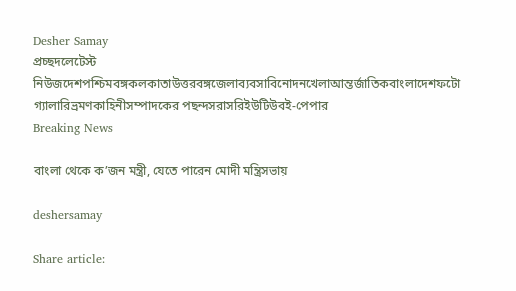Desher Samay
প্রচ্ছদলেটেস্ট নিউজদেশপশ্চিমবঙ্গকলকাতাউত্তরবঙ্গজেলাব্যবসাবিনোদনখেলাআন্তর্জাতিকবাংলাদেশফটো গ্যালারিভ্রমণকাহিনীসম্পাদকের পছন্দসরাসরিইউটিউবই-পেপার
Breaking News

বাংলা থেকে ক’জন মন্ত্রী, যেতে পারেন মোদী মন্ত্রিসভায়

deshersamay

Share article: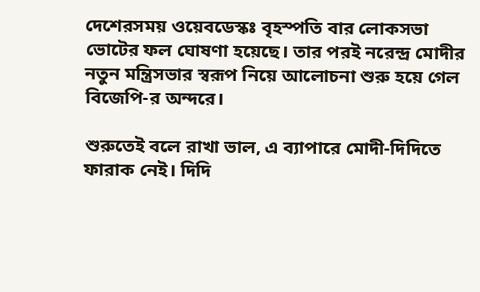দেশেরসময় ওয়েবডেস্কঃ বৃহস্পতি বার লোকসভা ভোটের ফল ঘোষণা হয়েছে। তার পরই নরেন্দ্র মোদীর নতুন মন্ত্রিসভার স্বরূপ নিয়ে আলোচনা শুরু হয়ে গেল বিজেপি-র অন্দরে।

শুরুতেই বলে রাখা ভাল, এ ব্যাপারে মোদী-দিদিতে ফারাক নেই। দিদি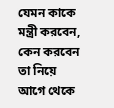যেমন কাকে মন্ত্রী করবেন, কেন করবেন তা নিয়ে আগে থেকে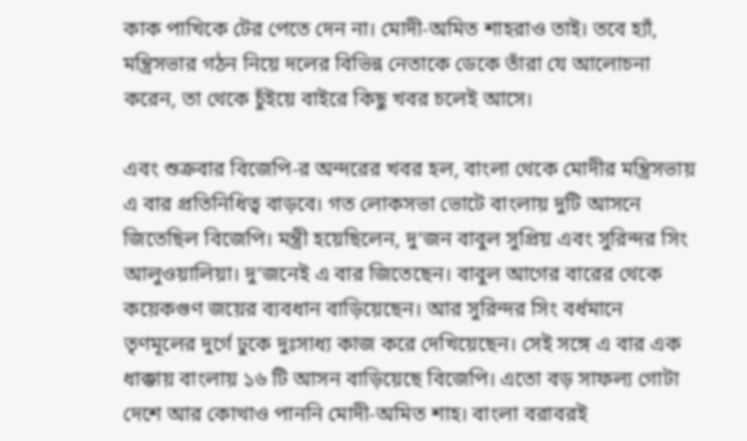কাক পাখিকে টের পেতে দেন না। মোদী-অমিত শাহরাও তাই। তবে হ্যাঁ, মন্ত্রিসভার গঠন নিয়ে দলের বিভিন্ন নেতাকে ডেকে তাঁরা যে আলোচনা করেন, তা থেকে চুঁইয়ে বাইরে কিছু খবর চলেই আসে।

এবং শুক্রবার বিজেপি-র অন্দরের খবর হল, বাংলা থেকে মোদীর মন্ত্রিসভায় এ বার প্রতিনিধিত্ব বাড়বে। গত লোকসভা ভোটে বাংলায় দুটি আসনে জিতেছিল বিজেপি। মন্ত্রী হয়েছিলেন, দু’জন বাবুল সুপ্রিয় এবং সুরিন্দর সিং আলুওয়ালিয়া। দু’জনেই এ বার জিতেছেন। বাবুল আগের বারের থেকে কয়েকগুণ জয়ের ব্যবধান বাড়িয়েছেন। আর সুরিন্দর সিং বর্ধমানে তৃণমূলের দুর্গে ঢুকে দুঃসাধ্য কাজ করে দেখিয়েছেন। সেই সঙ্গে এ বার এক ধাক্কায় বাংলায় ১৬ টি আসন বাড়িয়েছে বিজেপি। এতো বড় সাফল্য গোটা দেশে আর কোথাও পাননি মোদী-অমিত শাহ। বাংলা বরাবরই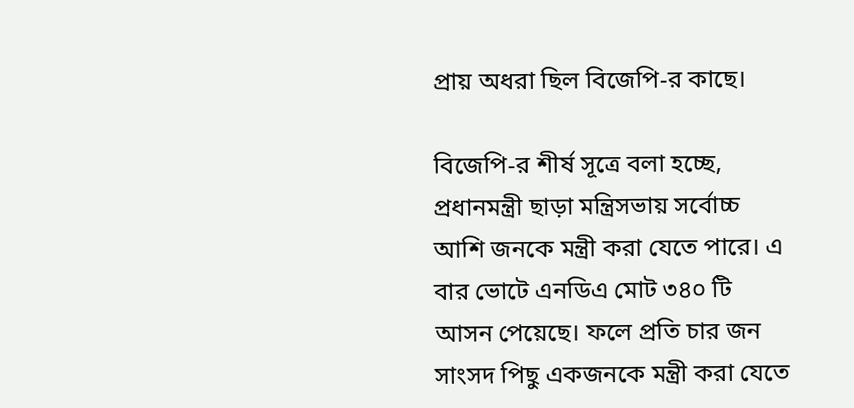প্রায় অধরা ছিল বিজেপি-র কাছে।

বিজেপি-র শীর্ষ সূত্রে বলা হচ্ছে, প্রধানমন্ত্রী ছাড়া মন্ত্রিসভায় সর্বোচ্চ আশি জনকে মন্ত্রী করা যেতে পারে। এ বার ভোটে এনডিএ মোট ৩৪০ টি আসন পেয়েছে। ফলে প্রতি চার জন সাংসদ পিছু একজনকে মন্ত্রী করা যেতে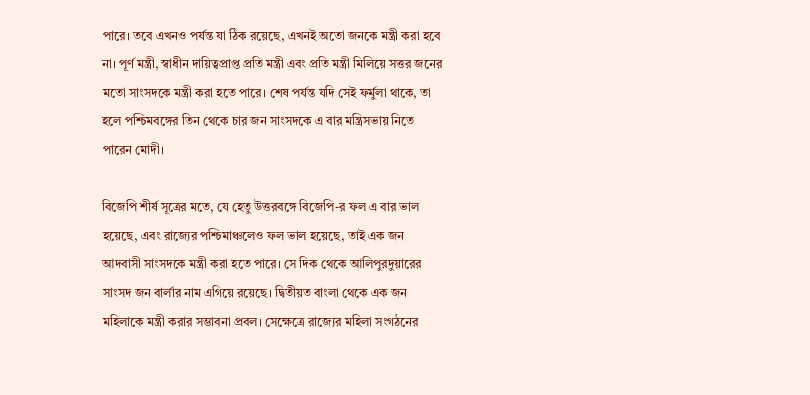পারে। তবে এখনও পর্যন্ত যা ঠিক রয়েছে, এখনই অতো জনকে মন্ত্রী করা হবে না। পূর্ণ মন্ত্রী, স্বাধীন দায়িত্বপ্রাপ্ত প্রতি মন্ত্রী এবং প্রতি মন্ত্রী মিলিয়ে সত্তর জনের মতো সাংসদকে মন্ত্রী করা হতে পারে। শেষ পর্যন্ত যদি সেই ফর্মুলা থাকে, তা হলে পশ্চিমবঙ্গের তিন থেকে চার জন সাংসদকে এ বার মন্ত্রিসভায় নিতে পারেন মোদী।

বিজেপি শীর্ষ সূত্রের মতে, যে হেতু উত্তরবঙ্গে বিজেপি-র ফল এ বার ভাল হয়েছে, এবং রাজ্যের পশ্চিমাঞ্চলেও ফল ভাল হয়েছে, তাই এক জন আদবাসী সাংসদকে মন্ত্রী করা হতে পারে। সে দিক থেকে আলিপুরদুয়ারের সাংসদ জন বার্লার নাম এগিয়ে রয়েছে। দ্বিতীয়ত বাংলা থেকে এক জন মহিলাকে মন্ত্রী করার সম্ভাবনা প্রবল। সেক্ষেত্রে রাজ্যের মহিলা সংগঠনের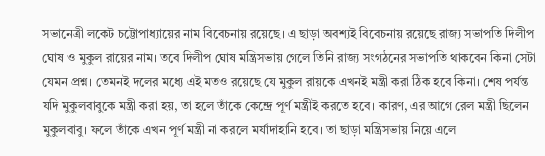সভানেত্রী লকেট চট্টোপাধ্যায়ের নাম বিবেচনায় রয়েছে। এ ছাড়া অবশ্যই বিবেচনায় রয়েছে রাজ্য সভাপতি দিলীপ ঘোষ ও মুকুল রায়ের নাম। তবে দিলীপ ঘোষ মন্ত্রিসভায় গেলে তিনি রাজ্য সংগঠনের সভাপতি থাকবেন কিনা সেটা যেমন প্রশ্ন। তেমনই দলের মধ্যে এই মতও রয়েছে যে মুকুল রায়কে এখনই মন্ত্রী করা ঠিক হবে কিনা। শেষ পর্যন্ত যদি মুকুলবাবুকে মন্ত্রী করা হয়, তা হলে তাঁকে কেন্দ্রে পূর্ণ মন্ত্রীই করতে হবে। কারণ, এর আগে রেল মন্ত্রী ছিলেন মুকুলবাবু। ফলে তাঁকে এখন পূর্ণ মন্ত্রী না করলে মর্যাদাহানি হবে। তা ছাড়া মন্ত্রিসভায় নিয়ে এলে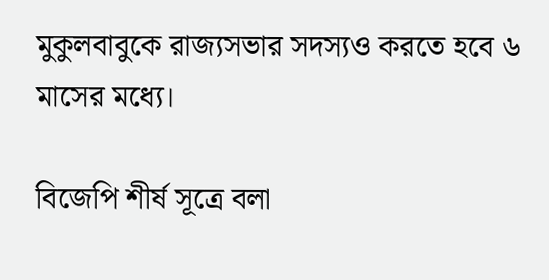মুকুলবাবুকে রাজ্যসভার সদস্যও করতে হবে ৬ মাসের মধ্যে।

বিজেপি শীর্ষ সূত্রে বলা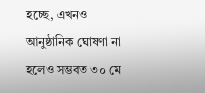হচ্ছে, এখনও আনুষ্ঠানিক ঘোষণা না হলেও সম্ভবত ৩০ মে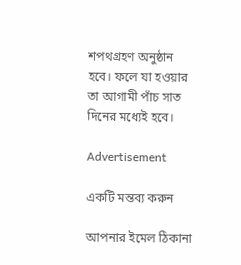শপথগ্রহণ অনুষ্ঠান হবে। ফলে যা হওয়ার তা আগামী পাঁচ সাত দিনের মধ্যেই হবে।

Advertisement

একটি মন্তব্য করুন

আপনার ইমেল ঠিকানা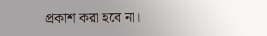প্রকাশ করা হবে না।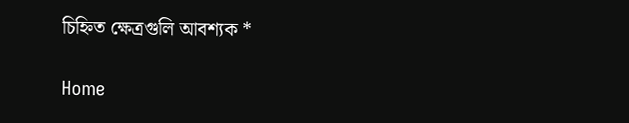চিহ্নিত ক্ষেত্রগুলি আবশ্যক *

Home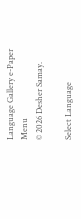Language Gallery e-Paper
Menu
© 2026 Desher Samay.

Select Language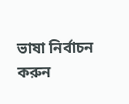ভাষা নির্বাচন করুন